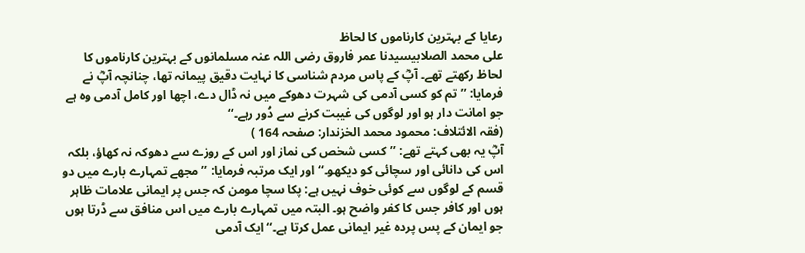رعایا کے بہترین کارناموں کا لحاظ
علی محمد الصلابیسیدنا عمر فاروق رضی اللہ عنہ مسلمانوں کے بہترین کارناموں کا لحاظ رکھتے تھے۔ آپؓ کے پاس مردم شناسی کا نہایت دقیق پیمانہ تھا، چنانچہ آپؓ نے فرمایا: ’’تم کو کسی آدمی کی شہرت دھوکے میں نہ ڈال دے، اچھا اور کامل آدمی وہ ہے جو امانت دار ہو اور لوگوں کی غیبت کرنے سے دُور رہے۔‘‘
(فقہ الائتلاف: محمود محمد الخزندار: صفحہ 164 )
آپؓ یہ بھی کہتے تھے: ’’کسی شخص کی نماز اور اس کے روزے سے دھوکہ نہ کھاؤ، بلکہ اس کی دانائی اور سچائی کو دیکھو۔‘‘ اور ایک مرتبہ فرمایا: ’’مجھے تمہارے بارے میں دو قسم کے لوگوں سے کوئی خوف نہیں ہے: پکا سچا مومن کہ جس پر ایمانی علامات ظاہر ہوں اور کافر جس کا کفر واضح ہو۔ البتہ میں تمہارے بارے میں اس منافق سے ڈرتا ہوں جو ایمان کے پس پردہ غیر ایمانی عمل کرتا ہے۔‘‘ایک آدمی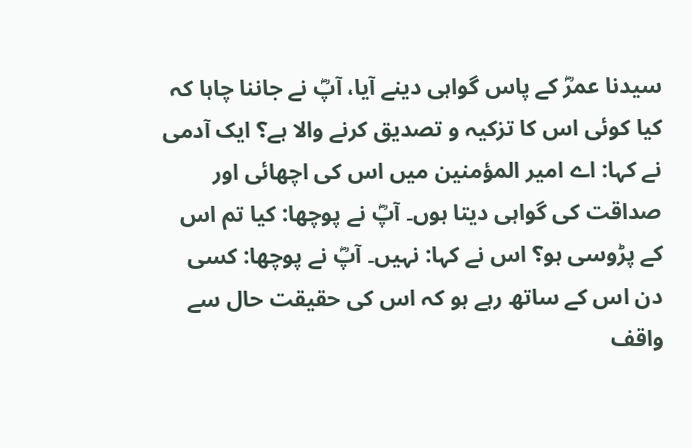سیدنا عمرؓ کے پاس گواہی دینے آیا، آپؓ نے جاننا چاہا کہ کیا کوئی اس کا تزکیہ و تصدیق کرنے والا ہے؟ ایک آدمی نے کہا: اے امیر المؤمنین میں اس کی اچھائی اور صداقت کی گواہی دیتا ہوں۔ آپؓ نے پوچھا: کیا تم اس کے پڑوسی ہو؟ اس نے کہا: نہیں۔ آپؓ نے پوچھا: کسی دن اس کے ساتھ رہے ہو کہ اس کی حقیقت حال سے واقف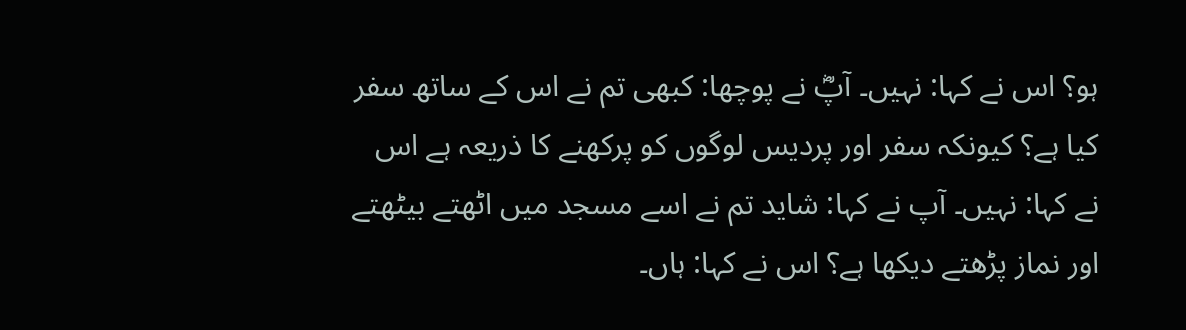ہو؟ اس نے کہا: نہیں۔ آپؓ نے پوچھا: کبھی تم نے اس کے ساتھ سفر کیا ہے؟ کیونکہ سفر اور پردیس لوگوں کو پرکھنے کا ذریعہ ہے اس نے کہا: نہیں۔ آپ نے کہا: شاید تم نے اسے مسجد میں اٹھتے بیٹھتے اور نماز پڑھتے دیکھا ہے؟ اس نے کہا: ہاں۔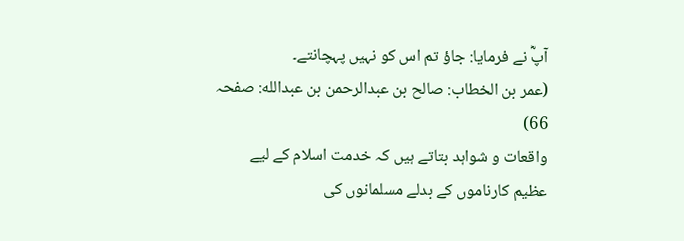آپؓ نے فرمایا: جاؤ تم اس کو نہیں پہچانتے۔
(عمر بن الخطاب: صالح بن عبدالرحمن بن عبدالله: صفحہ 66)
واقعات و شواہد بتاتے ہیں کہ خدمت اسلام کے لیے عظیم کارناموں کے بدلے مسلمانوں کی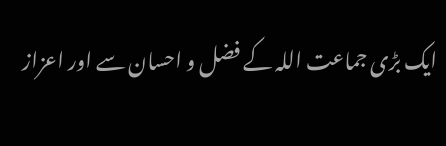ایک بڑی جماعت اللہ کے فضل و احسان سے اور اعزاز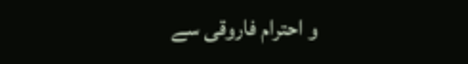و احترام فاروقی سے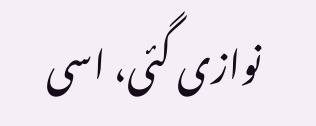نوازی گئی، اسی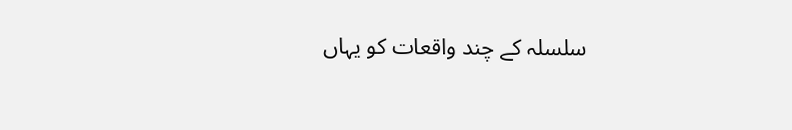سلسلہ کے چند واقعات کو یہاں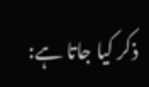ذکر کیا جاتا ہے: